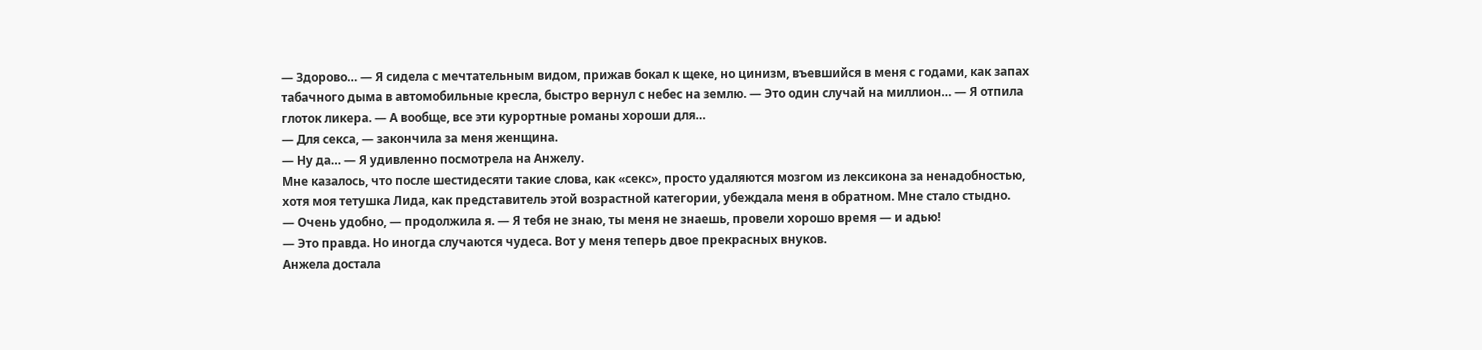— Здорово… — Я сидела с мечтательным видом, прижав бокал к щеке, но цинизм, въевшийся в меня с годами, как запах табачного дыма в автомобильные кресла, быстро вернул с небес на землю. — Это один случай на миллион… — Я отпила глоток ликера. — А вообще, все эти курортные романы хороши для…
— Для секса, — закончила за меня женщина.
— Ну да… — Я удивленно посмотрела на Анжелу.
Мне казалось, что после шестидесяти такие слова, как «секс», просто удаляются мозгом из лексикона за ненадобностью, хотя моя тетушка Лида, как представитель этой возрастной категории, убеждала меня в обратном. Мне стало стыдно.
— Очень удобно, — продолжила я. — Я тебя не знаю, ты меня не знаешь, провели хорошо время — и адью!
— Это правда. Но иногда случаются чудеса. Вот у меня теперь двое прекрасных внуков.
Анжела достала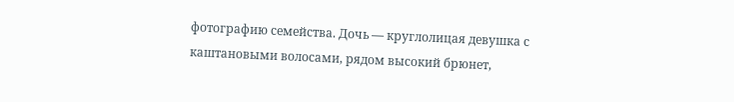фотографию семейства. Дочь — круглолицая девушка с каштановыми волосами, рядом высокий брюнет,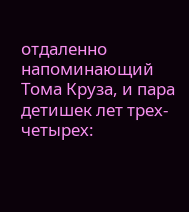отдаленно напоминающий Тома Круза, и пара детишек лет трех-четырех: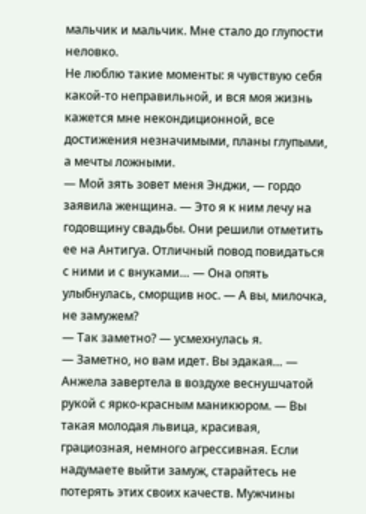мальчик и мальчик. Мне стало до глупости неловко.
Не люблю такие моменты: я чувствую себя какой-то неправильной, и вся моя жизнь кажется мне некондиционной, все достижения незначимыми, планы глупыми, а мечты ложными.
— Мой зять зовет меня Энджи, — гордо заявила женщина. — Это я к ним лечу на годовщину свадьбы. Они решили отметить ее на Антигуа. Отличный повод повидаться с ними и с внуками… — Она опять улыбнулась, сморщив нос. — А вы, милочка, не замужем?
— Так заметно? — усмехнулась я.
— Заметно, но вам идет. Вы эдакая… — Анжела завертела в воздухе веснушчатой рукой с ярко-красным маникюром. — Вы такая молодая львица, красивая, грациозная, немного агрессивная. Если надумаете выйти замуж, старайтесь не потерять этих своих качеств. Мужчины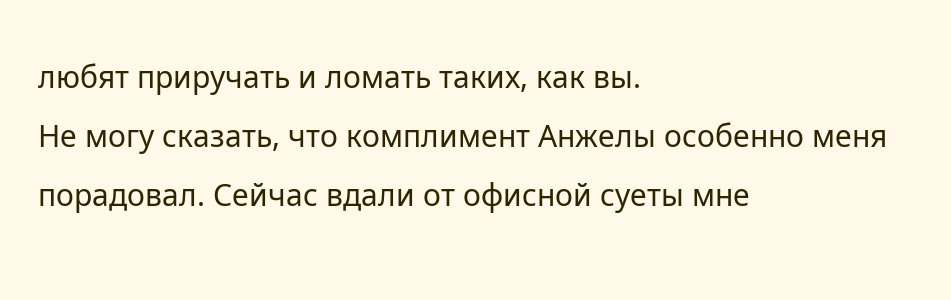любят приручать и ломать таких, как вы.
Не могу сказать, что комплимент Анжелы особенно меня порадовал. Сейчас вдали от офисной суеты мне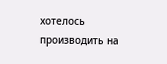хотелось производить на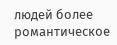людей более романтическое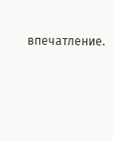впечатление.